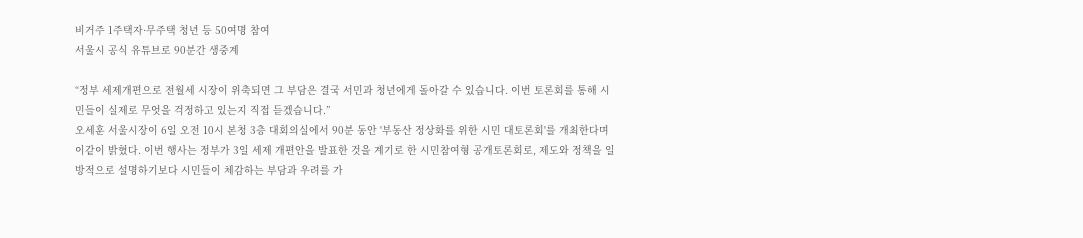비거주 1주택자·무주택 청년 등 50여명 참여
서울시 공식 유튜브로 90분간 생중계

“정부 세제개편으로 전월세 시장이 위축되면 그 부담은 결국 서민과 청년에게 돌아갈 수 있습니다. 이번 토론회를 통해 시민들이 실제로 무엇을 걱정하고 있는지 직접 듣겠습니다.”
오세훈 서울시장이 6일 오전 10시 본청 3층 대회의실에서 90분 동안 '부동산 정상화를 위한 시민 대토론회'를 개최한다며 이같이 밝혔다. 이번 행사는 정부가 3일 세제 개편안을 발표한 것을 계기로 한 시민참여형 공개토론회로, 제도와 정책을 일방적으로 설명하기보다 시민들이 체감하는 부담과 우려를 가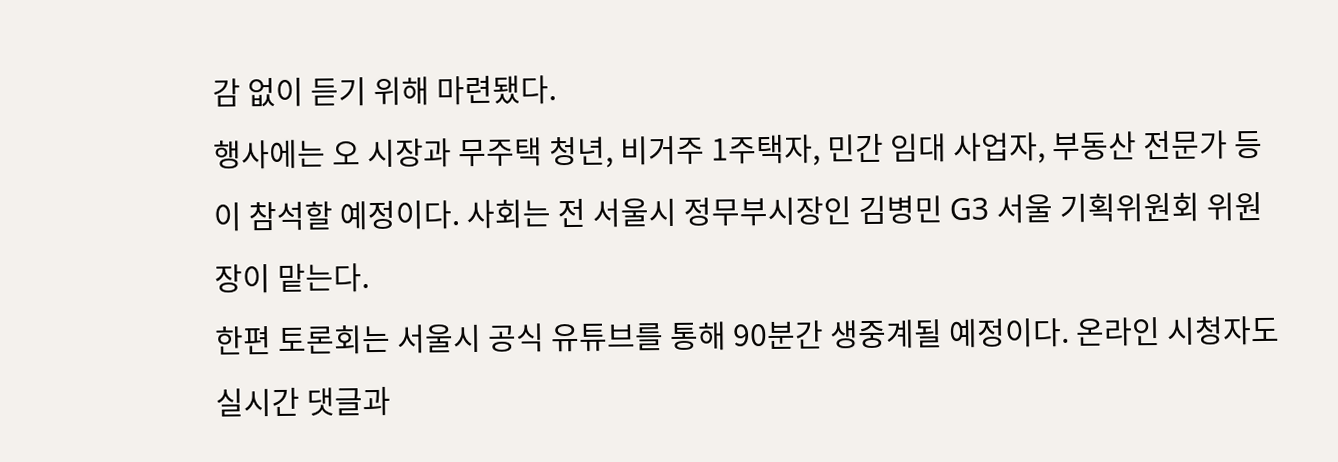감 없이 듣기 위해 마련됐다.
행사에는 오 시장과 무주택 청년, 비거주 1주택자, 민간 임대 사업자, 부동산 전문가 등이 참석할 예정이다. 사회는 전 서울시 정무부시장인 김병민 G3 서울 기획위원회 위원장이 맡는다.
한편 토론회는 서울시 공식 유튜브를 통해 90분간 생중계될 예정이다. 온라인 시청자도 실시간 댓글과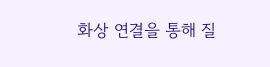화상 연결을 통해 질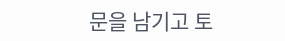문을 남기고 토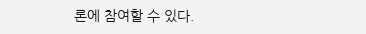론에 참여할 수 있다.